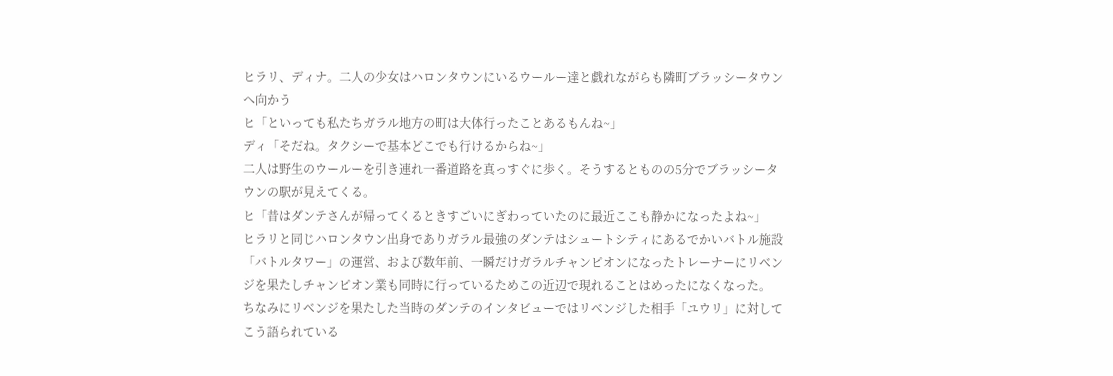ヒラリ、ディナ。二人の少女はハロンタウンにいるウールー達と戯れながらも隣町ブラッシータウンへ向かう
ヒ「といっても私たちガラル地方の町は大体行ったことあるもんね~」
ディ「そだね。タクシーで基本どこでも行けるからね~」
二人は野生のウールーを引き連れ一番道路を真っすぐに歩く。そうするとものの5分でブラッシータウンの駅が見えてくる。
ヒ「昔はダンテさんが帰ってくるときすごいにぎわっていたのに最近ここも静かになったよね~」
ヒラリと同じハロンタウン出身でありガラル最強のダンテはシュートシティにあるでかいバトル施設「バトルタワー」の運営、および数年前、一瞬だけガラルチャンピオンになったトレーナーにリベンジを果たしチャンピオン業も同時に行っているためこの近辺で現れることはめったになくなった。
ちなみにリベンジを果たした当時のダンテのインタビューではリベンジした相手「ユウリ」に対してこう語られている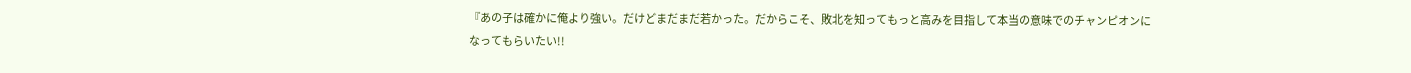『あの子は確かに俺より強い。だけどまだまだ若かった。だからこそ、敗北を知ってもっと高みを目指して本当の意味でのチャンピオンになってもらいたい!!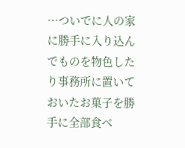…ついでに人の家に勝手に入り込んでものを物色したり事務所に置いておいたお菓子を勝手に全部食べ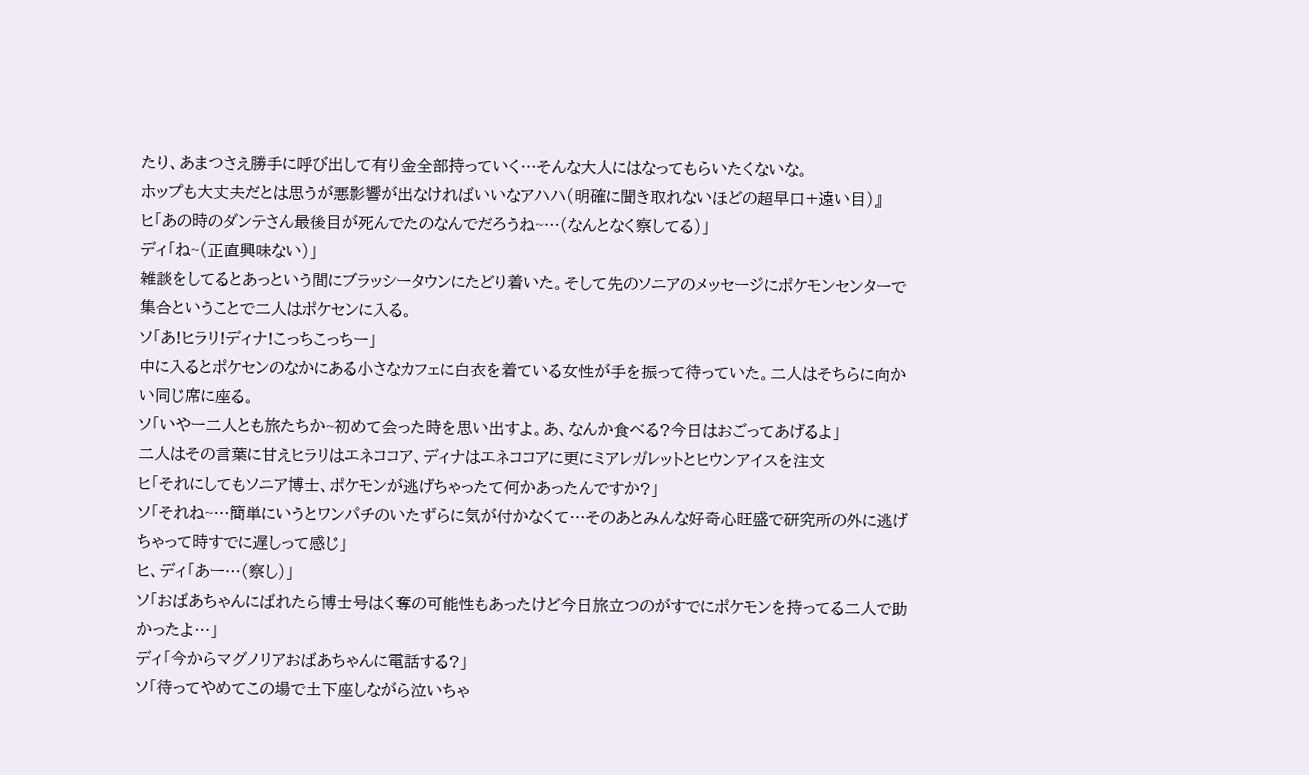たり、あまつさえ勝手に呼び出して有り金全部持っていく…そんな大人にはなってもらいたくないな。
ホップも大丈夫だとは思うが悪影響が出なければいいなアハハ(明確に聞き取れないほどの超早口+遠い目)』
ヒ「あの時のダンテさん最後目が死んでたのなんでだろうね~…(なんとなく察してる)」
ディ「ね~(正直興味ない)」
雑談をしてるとあっという間にブラッシータウンにたどり着いた。そして先のソニアのメッセージにポケモンセンターで集合ということで二人はポケセンに入る。
ソ「あ!ヒラリ!ディナ!こっちこっちー」
中に入るとポケセンのなかにある小さなカフェに白衣を着ている女性が手を振って待っていた。二人はそちらに向かい同じ席に座る。
ソ「いやー二人とも旅たちか~初めて会った時を思い出すよ。あ、なんか食べる?今日はおごってあげるよ」
二人はその言葉に甘えヒラリはエネココア、ディナはエネココアに更にミアレガレットとヒウンアイスを注文
ヒ「それにしてもソニア博士、ポケモンが逃げちゃったて何かあったんですか?」
ソ「それね~…簡単にいうとワンパチのいたずらに気が付かなくて…そのあとみんな好奇心旺盛で研究所の外に逃げちゃって時すでに遅しって感じ」
ヒ、ディ「あー…(察し)」
ソ「おばあちゃんにばれたら博士号はく奪の可能性もあったけど今日旅立つのがすでにポケモンを持ってる二人で助かったよ…」
ディ「今からマグノリアおばあちゃんに電話する?」
ソ「待ってやめてこの場で土下座しながら泣いちゃ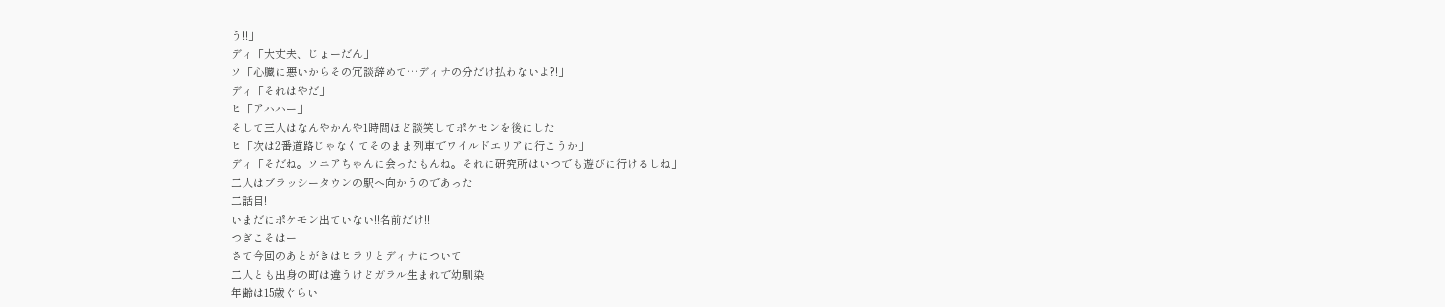う!!」
ディ「大丈夫、じょーだん」
ソ「心臓に悪いからその冗談辞めて…ディナの分だけ払わないよ?!」
ディ「それはやだ」
ヒ「アハハー」
そして三人はなんやかんや1時間ほど談笑してポケセンを後にした
ヒ「次は2番道路じゃなくてそのまま列車でワイルドエリアに行こうか」
ディ「そだね。ソニアちゃんに会ったもんね。それに研究所はいつでも遊びに行けるしね」
二人はブラッシータウンの駅へ向かうのであった
二話目!
いまだにポケモン出ていない!!名前だけ!!
つぎこそはー
さて今回のあとがきはヒラリとディナについて
二人とも出身の町は違うけどガラル生まれで幼馴染
年齢は15歳ぐらい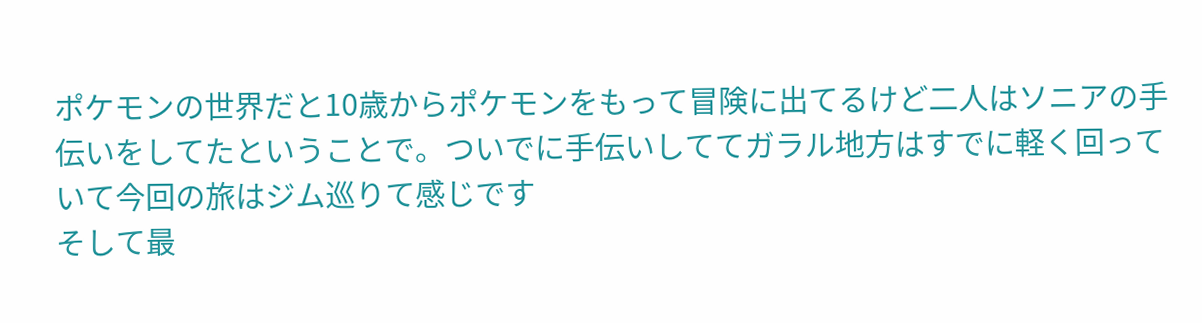ポケモンの世界だと10歳からポケモンをもって冒険に出てるけど二人はソニアの手伝いをしてたということで。ついでに手伝いしててガラル地方はすでに軽く回っていて今回の旅はジム巡りて感じです
そして最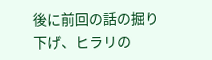後に前回の話の掘り下げ、ヒラリの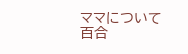ママについて
百合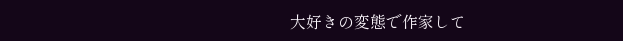大好きの変態で作家して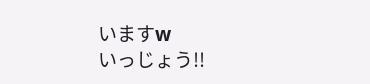いますw
いっじょう!!